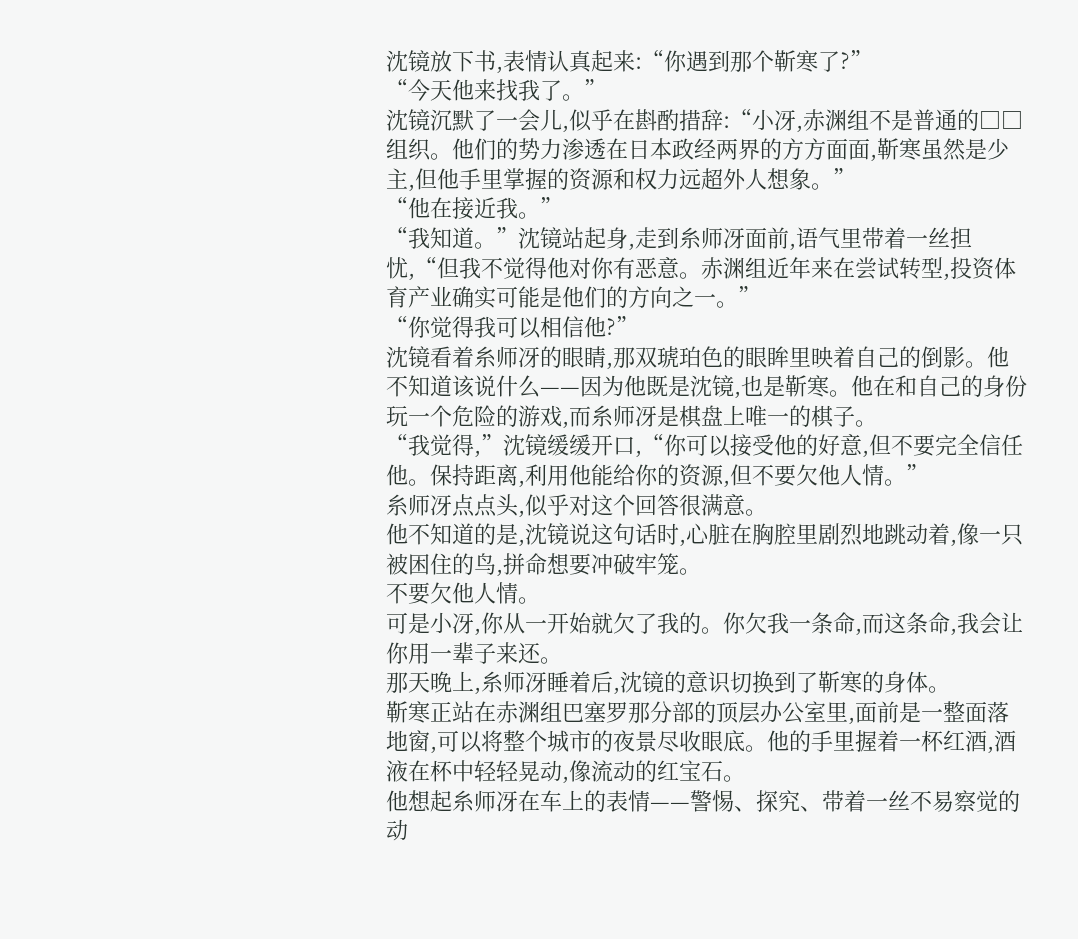沈镜放下书,表情认真起来:“你遇到那个靳寒了?”
“今天他来找我了。”
沈镜沉默了一会儿,似乎在斟酌措辞:“小冴,赤渊组不是普通的□□组织。他们的势力渗透在日本政经两界的方方面面,靳寒虽然是少主,但他手里掌握的资源和权力远超外人想象。”
“他在接近我。”
“我知道。”沈镜站起身,走到糸师冴面前,语气里带着一丝担忧,“但我不觉得他对你有恶意。赤渊组近年来在尝试转型,投资体育产业确实可能是他们的方向之一。”
“你觉得我可以相信他?”
沈镜看着糸师冴的眼睛,那双琥珀色的眼眸里映着自己的倒影。他不知道该说什么——因为他既是沈镜,也是靳寒。他在和自己的身份玩一个危险的游戏,而糸师冴是棋盘上唯一的棋子。
“我觉得,”沈镜缓缓开口,“你可以接受他的好意,但不要完全信任他。保持距离,利用他能给你的资源,但不要欠他人情。”
糸师冴点点头,似乎对这个回答很满意。
他不知道的是,沈镜说这句话时,心脏在胸腔里剧烈地跳动着,像一只被困住的鸟,拼命想要冲破牢笼。
不要欠他人情。
可是小冴,你从一开始就欠了我的。你欠我一条命,而这条命,我会让你用一辈子来还。
那天晚上,糸师冴睡着后,沈镜的意识切换到了靳寒的身体。
靳寒正站在赤渊组巴塞罗那分部的顶层办公室里,面前是一整面落地窗,可以将整个城市的夜景尽收眼底。他的手里握着一杯红酒,酒液在杯中轻轻晃动,像流动的红宝石。
他想起糸师冴在车上的表情——警惕、探究、带着一丝不易察觉的动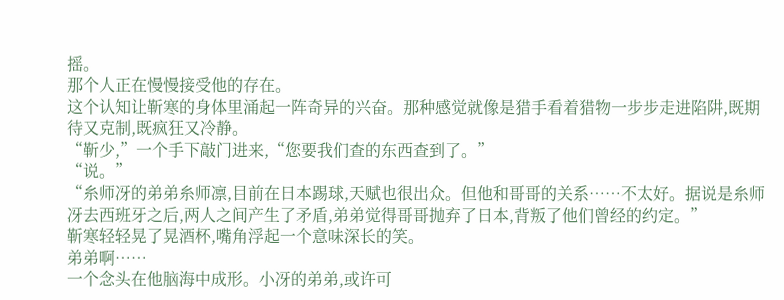摇。
那个人正在慢慢接受他的存在。
这个认知让靳寒的身体里涌起一阵奇异的兴奋。那种感觉就像是猎手看着猎物一步步走进陷阱,既期待又克制,既疯狂又冷静。
“靳少,”一个手下敲门进来,“您要我们查的东西查到了。”
“说。”
“糸师冴的弟弟糸师凛,目前在日本踢球,天赋也很出众。但他和哥哥的关系……不太好。据说是糸师冴去西班牙之后,两人之间产生了矛盾,弟弟觉得哥哥抛弃了日本,背叛了他们曾经的约定。”
靳寒轻轻晃了晃酒杯,嘴角浮起一个意味深长的笑。
弟弟啊……
一个念头在他脑海中成形。小冴的弟弟,或许可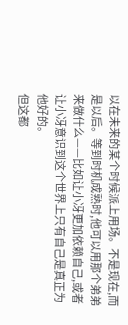以在未来的某个时候派上用场。不是现在,而是以后。等到时机成熟时,他可以用那个弟弟来做什么——比如让小冴更加依赖自己,或者让小冴意识到这个世界上只有自己是真正为他好的。
但这都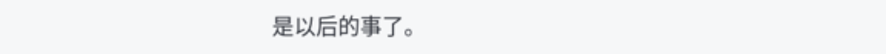是以后的事了。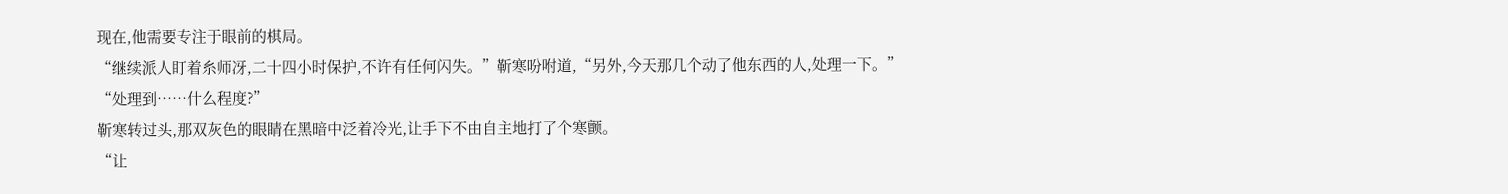现在,他需要专注于眼前的棋局。
“继续派人盯着糸师冴,二十四小时保护,不许有任何闪失。”靳寒吩咐道,“另外,今天那几个动了他东西的人,处理一下。”
“处理到……什么程度?”
靳寒转过头,那双灰色的眼睛在黑暗中泛着冷光,让手下不由自主地打了个寒颤。
“让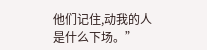他们记住,动我的人是什么下场。”